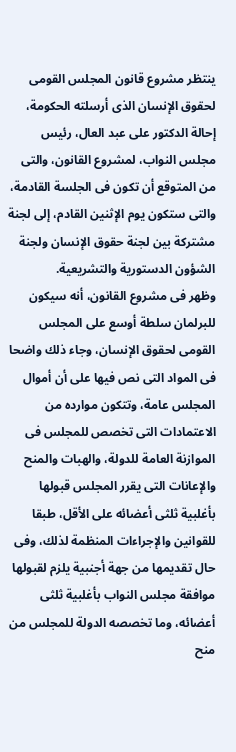ينتظر مشروع قانون المجلس القومى لحقوق الإنسان الذى أرسلته الحكومة، إحالة الدكتور على عبد العال، رئيس مجلس النواب، لمشروع القانون، والتى من المتوقع أن تكون فى الجلسة القادمة، والتى ستكون يوم الإثنين القادم، إلى لجنة مشتركة بين لجنة حقوق الإنسان ولجنة الشؤون الدستورية والتشريعية.
وظهر فى مشروع القانون، أنه سيكون للبرلمان سلطة أوسع على المجلس القومى لحقوق الإنسان، وجاء ذلك واضحا فى المواد التى نص فيها على أن أموال المجلس عامة، وتتكون موارده من الاعتمادات التى تخصص للمجلس فى الموازنة العامة للدولة، والهبات والمنح والإعانات التى يقرر المجلس قبولها بأغلبية ثلثى أعضائه على الأقل، طبقا للقوانين والإجراءات المنظمة لذلك، وفى حال تقديمها من جهة أجنبية يلزم لقبولها موافقة مجلس النواب بأغلبية ثلثى أعضائه، وما تخصصه الدولة للمجلس من منح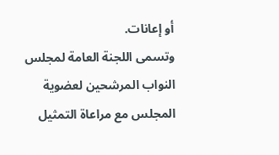أو إعانات.
وتسمى اللجنة العامة لمجلس النواب المرشحين لعضوية المجلس مع مراعاة التمثيل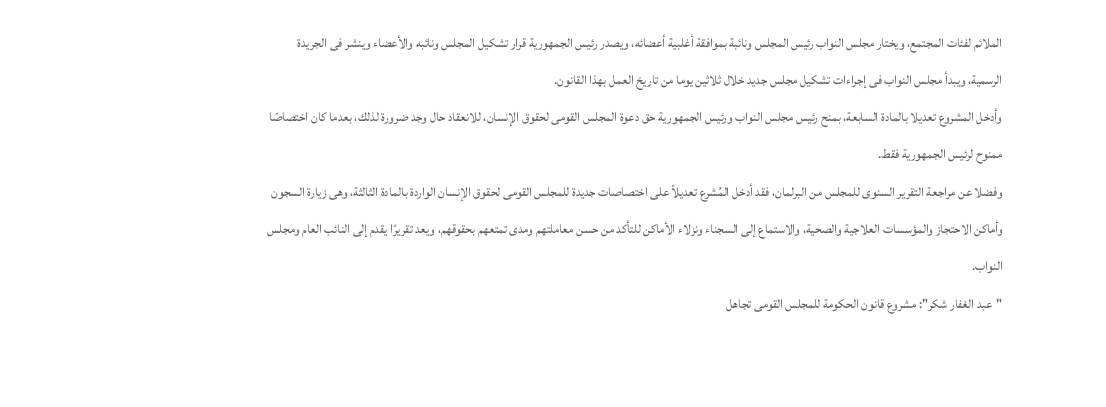الملائم لفئات المجتمع، ويختار مجلس النواب رئيس المجلس ونائبة بموافقة أغلبية أعضائه، ويصدر رئيس الجمهورية قرار تشكيل المجلس ونائبه والأعضاء وينشر فى الجريدة الرسمية، ويبدأ مجلس النواب فى إجراءات تشكيل مجلس جديد خلال ثلاثين يوما من تاريخ العمل بهذا القانون.
وأدخل المشروع تعديلا بالمادة السابعة، بمنح رئيس مجلس النواب ورئيس الجمهورية حق دعوة المجلس القومى لحقوق الإنسان، للانعقاد حال وجد ضرورة لذلك، بعدما كان اختصاصًا ممنوح لرئيس الجمهورية فقط.
وفضلا عن مراجعة التقرير السنوى للمجلس من البرلمان، فقد أدخل المُشرع تعديلاً على اختصاصات جديدة للمجلس القومى لحقوق الإنسان الواردة بالمادة الثالثة، وهى زيارة السجون وأماكن الاحتجاز والمؤسسات العلاجية والصحية، والاستماع إلى السجناء ونزلاء الأماكن للتأكد من حسن معاملتهم ومدى تمتعهم بحقوقهم، ويعد تقريرًا يقدم إلى النائب العام ومجلس النواب.
"عبد الغفار شكر": مشروع قانون الحكومة للمجلس القومى تجاهل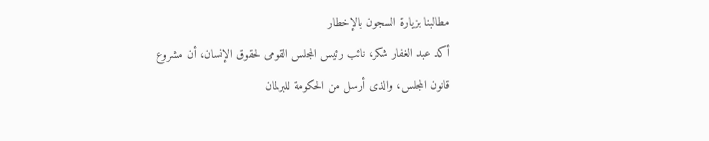مطالبنا بزيارة السجون بالإخطار
أكد عبد الغفار شكر، نائب رئيس المجلس القومى لحقوق الإنسان، أن مشروع قانون المجلس، والذى أرسل من الحكومة للبرلمان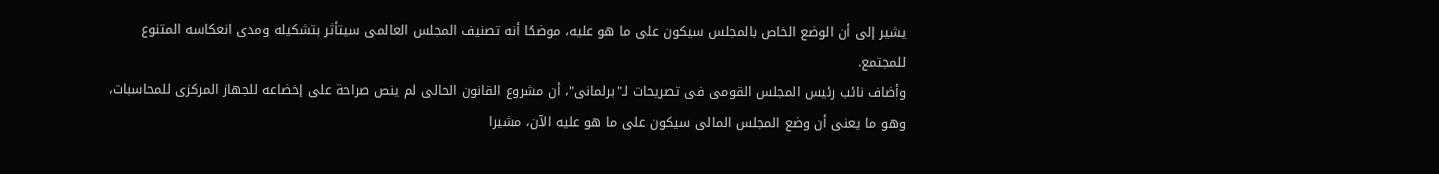يشير إلى أن الوضع الخاص بالمجلس سيكون على ما هو عليه، موضحًا أنه تصنيف المجلس العالمى سيتأثر بتشكيله ومدى انعكاسه المتنوع للمجتمع.
وأضاف نائب رئيس المجلس القومى فى تصريحات لـ"برلمانى"، أن مشروع القانون الحالى لم ينص صراحة على إخضاعه للجهاز المركزى للمحاسبات، وهو ما يعنى أن وضع المجلس المالى سيكون على ما هو عليه الآن، مشيرا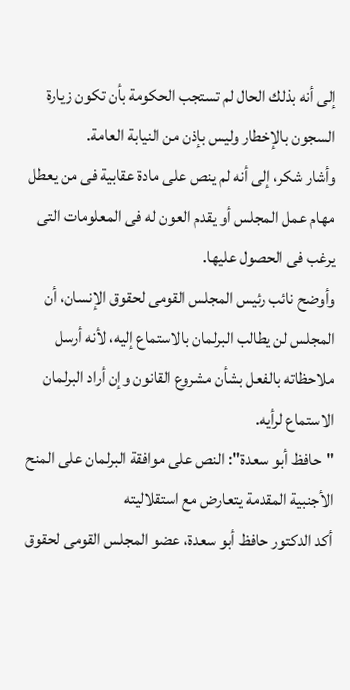إلى أنه بذلك الحال لم تستجب الحكومة بأن تكون زيارة السجون بالإخطار وليس بإذن من النيابة العامة.
وأشار شكر، إلى أنه لم ينص على مادة عقابية فى من يعطل مهام عمل المجلس أو يقدم العون له فى المعلومات التى يرغب فى الحصول عليها.
وأوضح نائب رئيس المجلس القومى لحقوق الإنسان، أن المجلس لن يطالب البرلمان بالاستماع إليه، لأنه أرسل ملاحظاته بالفعل بشأن مشروع القانون وإن أراد البرلمان الاستماع لرأيه.
"حافظ أبو سعدة": النص على موافقة البرلمان على المنح الأجنبية المقدمة يتعارض مع استقلاليته
أكد الدكتور حافظ أبو سعدة، عضو المجلس القومى لحقوق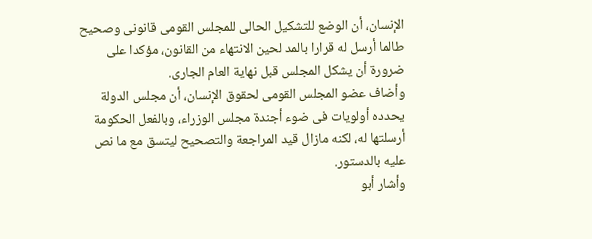الإنسان، أن الوضع للتشكيل الحالى للمجلس القومى قانونى وصحيح طالما أرسل له قرارا بالمد لحين الانتهاء من القانون، مؤكدا على ضرورة أن يشكل المجلس قبل نهاية العام الجارى.
وأضاف عضو المجلس القومى لحقوق الإنسان، أن مجلس الدولة يحدده أولويات فى ضوء أجندة مجلس الوزراء، وبالفعل الحكومة أرسلتها له، لكنه مازال قيد المراجعة والتصحيح ليتسق مع ما نص عليه بالدستور.
وأشار أبو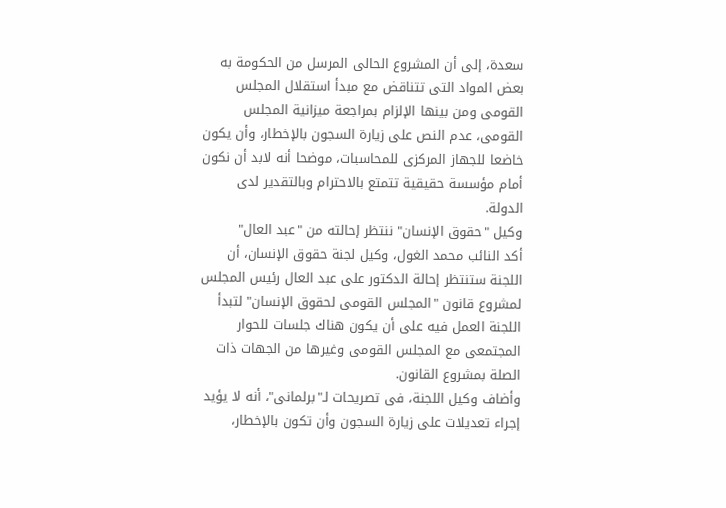سعدة، إلى أن المشروع الحالى المرسل من الحكومة به بعض المواد التى تتناقض مع مبدأ استقلال المجلس القومى ومن بينها الإلزام بمراجعة ميزانية المجلس القومى، عدم النص على زيارة السجون بالإخطار، وأن يكون خاضعا للجهاز المركزى للمحاسبات، موضحا أنه لابد أن نكون أمام مؤسسة حقيقية تتمتع بالاحترام وبالتقدير لدى الدولة.
وكيل "حقوق الإنسان" ننتظر إحالته من "عبد العال"
أكد النائب محمد الغول، وكيل لجنة حقوق الإنسان، أن اللجنة ستنتظر إحالة الدكتور على عبد العال رئيس المجلس لمشروع قانون "المجلس القومى لحقوق الإنسان" لتبدأ اللجنة العمل فيه على أن يكون هناك جلسات للحوار المجتمعى مع المجلس القومى وغيرها من الجهات ذات الصلة بمشروع القانون.
وأضاف وكيل اللجنة، فى تصريحات لـ"برلمانى"، أنه لا يؤيد إجراء تعديلات على زيارة السجون وأن تكون بالإخطار،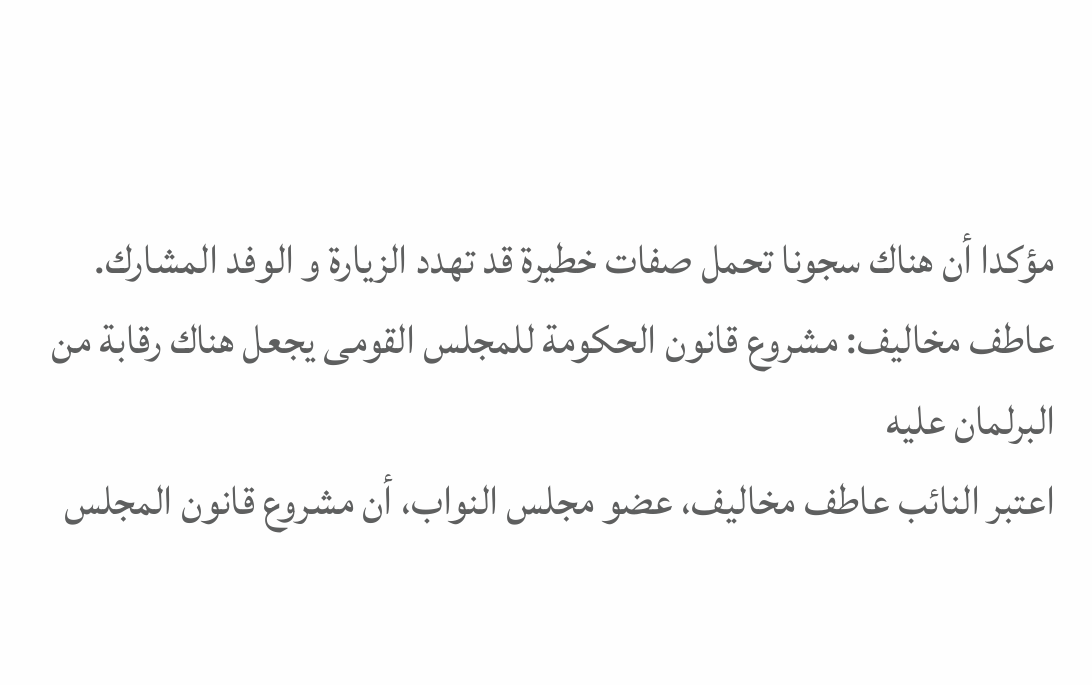مؤكدا أن هناك سجونا تحمل صفات خطيرة قد تهدد الزيارة و الوفد المشارك.
عاطف مخاليف: مشروع قانون الحكومة للمجلس القومى يجعل هناك رقابة من البرلمان عليه
اعتبر النائب عاطف مخاليف، عضو مجلس النواب، أن مشروع قانون المجلس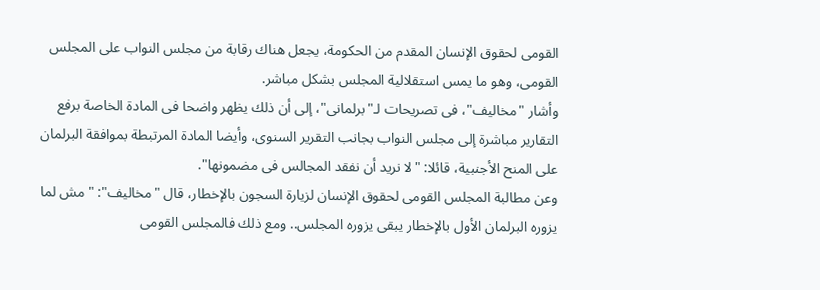القومى لحقوق الإنسان المقدم من الحكومة، يجعل هناك رقابة من مجلس النواب على المجلس القومى، وهو ما يمس استقلالية المجلس بشكل مباشر.
وأشار "مخاليف"، فى تصريحات لـ"برلمانى"، إلى أن ذلك يظهر واضحا فى المادة الخاصة برفع التقارير مباشرة إلى مجلس النواب بجانب التقرير السنوى، وأيضا المادة المرتبطة بموافقة البرلمان على المنح الأجنبية، قائلا: "لا نريد أن نفقد المجالس فى مضمونها".
وعن مطالبة المجلس القومى لحقوق الإنسان لزيارة السجون بالإخطار، قال "مخاليف": "مش لما يزوره البرلمان الأول بالإخطار يبقى يزوره المجلس.. ومع ذلك فالمجلس القومى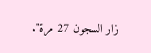زار السجون 27 مرة".